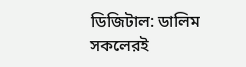ডিজিটাল: ডালিম সকলেরই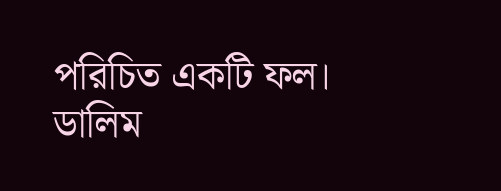পরিচিত একটি ফল। ডালিম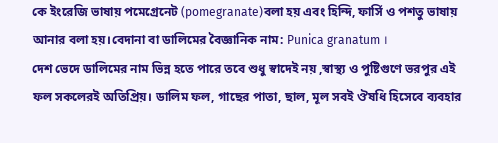কে ইংরেজি ভাষায় পমেগ্রেনেট (pomegranate)বলা হয় এবং হিন্দি, ফার্সি ও পশতু ভাষায় আনার বলা হয়।বেদানা বা ডালিমের বৈজ্ঞানিক নাম: Punica granatum ।
দেশ ভেদে ডালিমের নাম ভিন্ন হতে পারে তবে শুধু স্বাদেই নয় ,স্বাস্থ্য ও পুষ্টিগুণে ভরপুর এই ফল সকলেরই অতিপ্রিয়। ডালিম ফল, গাছের পাতা, ছাল, মূল সবই ঔষধি হিসেবে ব্যবহার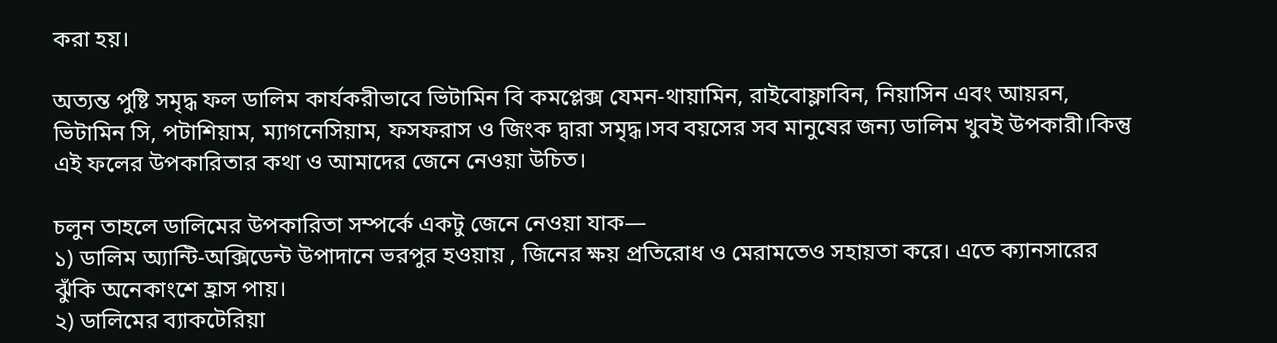করা হয়।

অত্যন্ত পুষ্টি সমৃদ্ধ ফল ডালিম কার্যকরীভাবে ভিটামিন বি কমপ্লেক্স যেমন-থায়ামিন, রাইবোফ্লাবিন, নিয়াসিন এবং আয়রন, ভিটামিন সি, পটাশিয়াম, ম্যাগনেসিয়াম, ফসফরাস ও জিংক দ্বারা সমৃদ্ধ।সব বয়সের সব মানুষের জন্য ডালিম খুবই উপকারী।কিন্তু এই ফলের উপকারিতার কথা ও আমাদের জেনে নেওয়া উচিত।

চলুন তাহলে ডালিমের উপকারিতা সম্পর্কে একটু জেনে নেওয়া যাক—
১) ডালিম অ্যান্টি-অক্সিডেন্ট উপাদানে ভরপুর হওয়ায় , জিনের ক্ষয় প্রতিরোধ ও মেরামতেও সহায়তা করে। এতে ক্যানসারের ঝুঁকি অনেকাংশে হ্রাস পায়।
২) ডালিমের ব্যাকটেরিয়া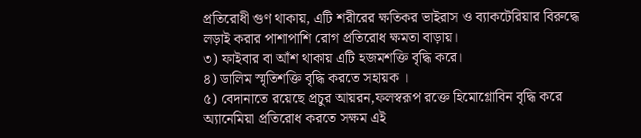প্রতিরোধী গুণ থাকায়, এটি শরীরের ক্ষতিকর ভাইরাস ও ব্যাকটেরিয়ার বিরুদ্ধে লড়াই করার পাশাপাশি রোগ প্রতিরোধ ক্ষমতা বাড়ায়।
৩) ফাইবার বা আঁশ থাকায় এটি হজমশক্তি বৃদ্ধি করে।
৪) ডালিম স্মৃতিশক্তি বৃদ্ধি করতে সহায়ক ।
৫) বেদানাতে রয়েছে প্রচুর আয়রন,ফলস্বরূপ রক্তে হিমোগ্লোবিন বৃদ্ধি করে অ্যানেমিয়া প্রতিরোধ করতে সক্ষম এই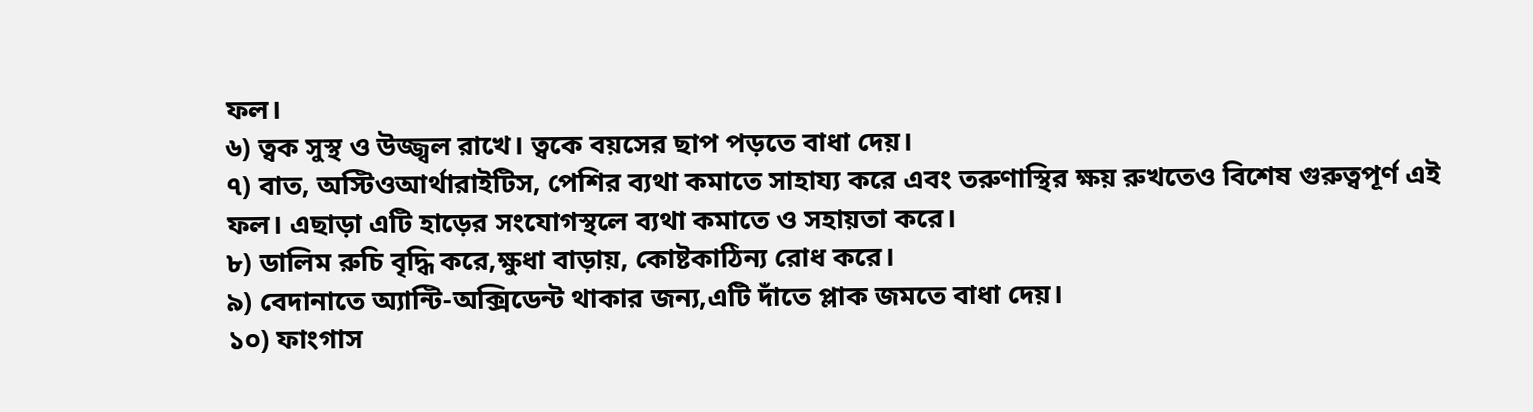ফল।
৬) ত্বক সুস্থ ও উজ্জ্বল রাখে। ত্বকে বয়সের ছাপ পড়তে বাধা দেয়।
৭) বাত, অস্টিওআর্থারাইটিস, পেশির ব্যথা কমাতে সাহায্য করে এবং তরুণাস্থির ক্ষয় রুখতেও বিশেষ গুরুত্বপূর্ণ এই ফল। এছাড়া এটি হাড়ের সংযোগস্থলে ব্যথা কমাতে ও সহায়তা করে।
৮) ডালিম রুচি বৃদ্ধি করে,ক্ষুধা বাড়ায়, কোষ্টকাঠিন্য রোধ করে।
৯) বেদানাতে অ্যান্টি-অক্সিডেন্ট থাকার জন্য,এটি দাঁতে প্লাক জমতে বাধা দেয়।
১০) ফাংগাস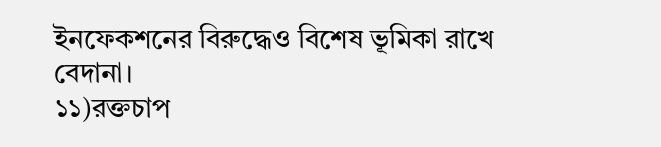ইনফেকশনের বিরুদ্ধেও বিশেষ ভূমিকা রাখে বেদানা।
১১)রক্তচাপ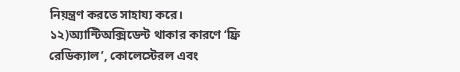নিয়ন্ত্রণ করতে সাহায্য করে।
১২)অ্যান্টিঅক্সিডেন্ট থাকার কারণে ‘ফ্রি রেডিক্যাল’, কোলেস্টেরল এবং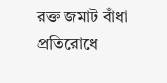রক্ত জমাট বাঁধা প্রতিরোধে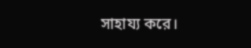সাহায্য করে।